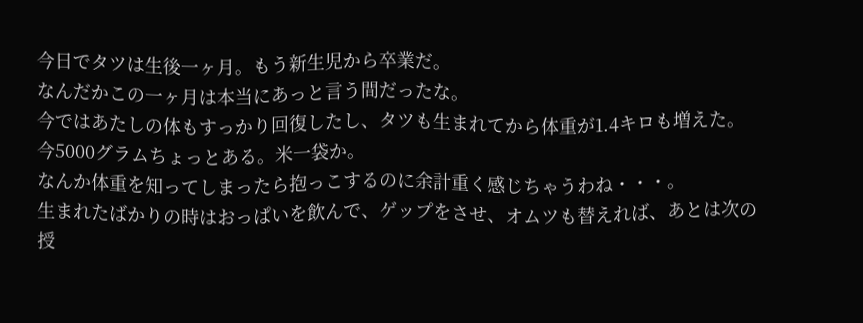今日でタツは生後一ヶ月。もう新生児から卒業だ。
なんだかこの一ヶ月は本当にあっと言う間だったな。
今ではあたしの体もすっかり回復したし、タツも生まれてから体重が1.4キロも増えた。
今5000グラムちょっとある。米一袋か。
なんか体重を知ってしまったら抱っこするのに余計重く感じちゃうわね・・・。
生まれたばかりの時はおっぱいを飲んで、ゲップをさせ、オムツも替えれば、あとは次の授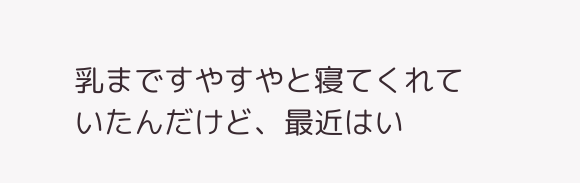乳まですやすやと寝てくれていたんだけど、最近はい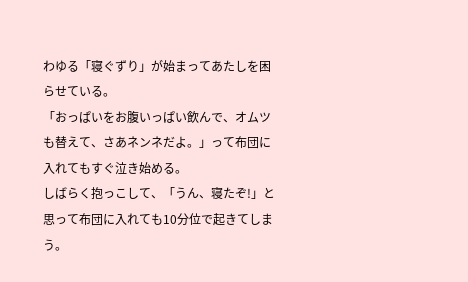わゆる「寝ぐずり」が始まってあたしを困らせている。
「おっぱいをお腹いっぱい飲んで、オムツも替えて、さあネンネだよ。」って布団に入れてもすぐ泣き始める。
しばらく抱っこして、「うん、寝たぞ!」と思って布団に入れても10分位で起きてしまう。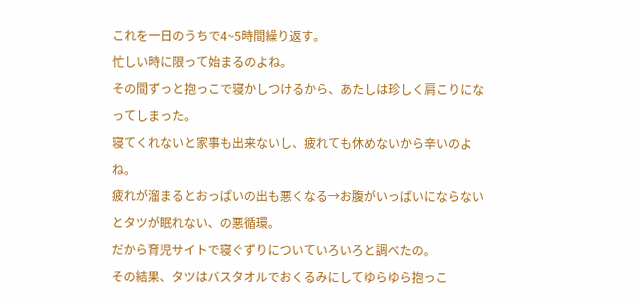これを一日のうちで4~5時間繰り返す。
忙しい時に限って始まるのよね。
その間ずっと抱っこで寝かしつけるから、あたしは珍しく肩こりになってしまった。
寝てくれないと家事も出来ないし、疲れても休めないから辛いのよね。
疲れが溜まるとおっぱいの出も悪くなる→お腹がいっぱいにならないとタツが眠れない、の悪循環。
だから育児サイトで寝ぐずりについていろいろと調べたの。
その結果、タツはバスタオルでおくるみにしてゆらゆら抱っこ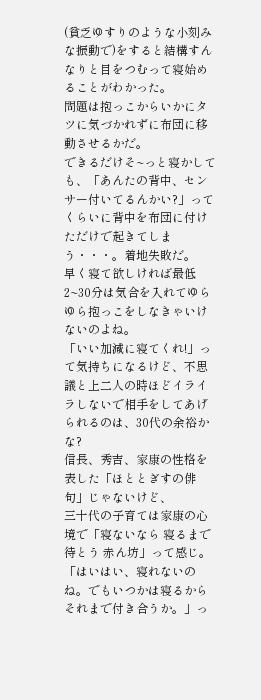(貧乏ゆすりのような小刻みな振動で)をすると結構すんなりと目をつむって寝始めることがわかった。
問題は抱っこからいかにタツに気づかれずに布団に移動させるかだ。
できるだけそ~っと寝かしても、「あんたの背中、センサー付いてるんかい?」ってくらいに背中を布団に付けただけで起きてしまう・・・。着地失敗だ。
早く寝て欲しければ最低2~30分は気合を入れてゆらゆら抱っこをしなきゃいけないのよね。
「いい加減に寝てくれ!」って気持ちになるけど、不思議と上二人の時ほどイライラしないで相手をしてあげられるのは、30代の余裕かな?
信長、秀吉、家康の性格を表した「ほととぎすの俳句」じゃないけど、
三十代の子育ては家康の心境で「寝ないなら 寝るまで待とう 赤ん坊」って感じ。
「はいはい、寝れないのね。でもいつかは寝るからそれまで付き合うか。」っ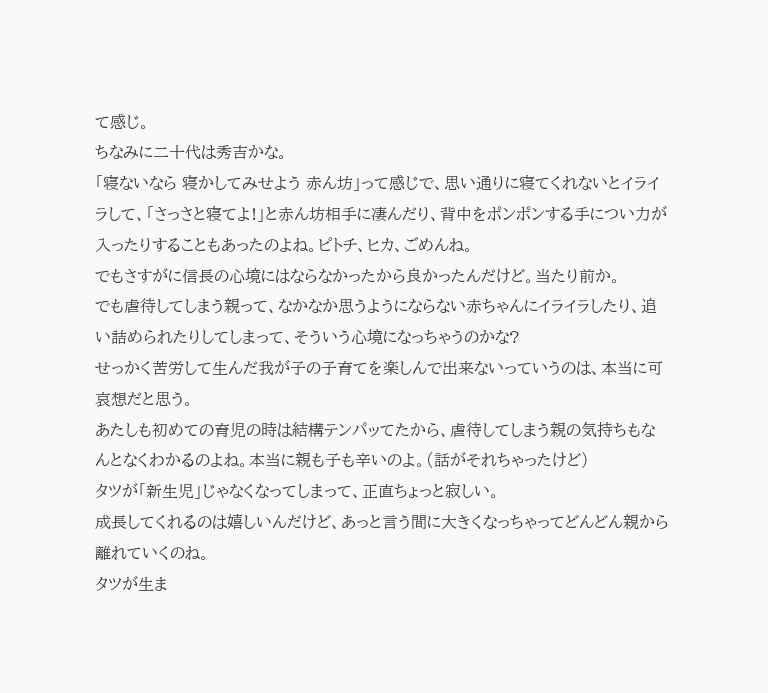て感じ。
ちなみに二十代は秀吉かな。
「寝ないなら 寝かしてみせよう 赤ん坊」って感じで、思い通りに寝てくれないとイライラして、「さっさと寝てよ!」と赤ん坊相手に凄んだり、背中をポンポンする手につい力が入ったりすることもあったのよね。ピトチ、ヒカ、ごめんね。
でもさすがに信長の心境にはならなかったから良かったんだけど。当たり前か。
でも虐待してしまう親って、なかなか思うようにならない赤ちゃんにイライラしたり、追い詰められたりしてしまって、そういう心境になっちゃうのかな?
せっかく苦労して生んだ我が子の子育てを楽しんで出来ないっていうのは、本当に可哀想だと思う。
あたしも初めての育児の時は結構テンパッてたから、虐待してしまう親の気持ちもなんとなくわかるのよね。本当に親も子も辛いのよ。(話がそれちゃったけど)
タツが「新生児」じゃなくなってしまって、正直ちょっと寂しい。
成長してくれるのは嬉しいんだけど、あっと言う間に大きくなっちゃってどんどん親から離れていくのね。
タツが生ま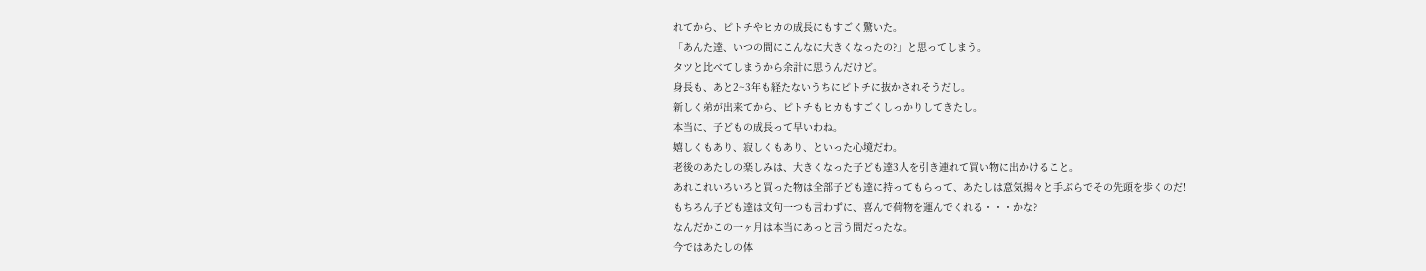れてから、ピトチやヒカの成長にもすごく驚いた。
「あんた達、いつの間にこんなに大きくなったの?」と思ってしまう。
タツと比べてしまうから余計に思うんだけど。
身長も、あと2~3年も経たないうちにピトチに抜かされそうだし。
新しく弟が出来てから、ピトチもヒカもすごくしっかりしてきたし。
本当に、子どもの成長って早いわね。
嬉しくもあり、寂しくもあり、といった心境だわ。
老後のあたしの楽しみは、大きくなった子ども達3人を引き連れて買い物に出かけること。
あれこれいろいろと買った物は全部子ども達に持ってもらって、あたしは意気揚々と手ぶらでその先頭を歩くのだ!
もちろん子ども達は文句一つも言わずに、喜んで荷物を運んでくれる・・・かな?
なんだかこの一ヶ月は本当にあっと言う間だったな。
今ではあたしの体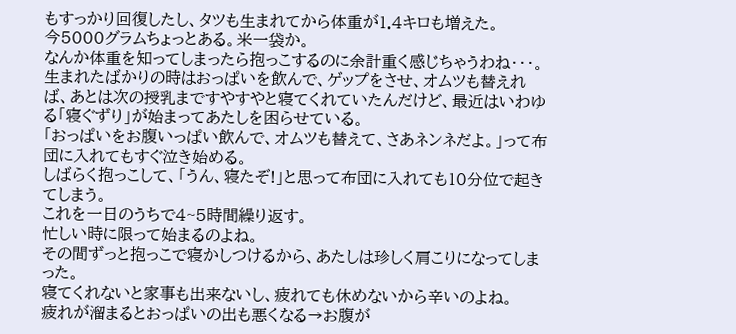もすっかり回復したし、タツも生まれてから体重が1.4キロも増えた。
今5000グラムちょっとある。米一袋か。
なんか体重を知ってしまったら抱っこするのに余計重く感じちゃうわね・・・。
生まれたばかりの時はおっぱいを飲んで、ゲップをさせ、オムツも替えれば、あとは次の授乳まですやすやと寝てくれていたんだけど、最近はいわゆる「寝ぐずり」が始まってあたしを困らせている。
「おっぱいをお腹いっぱい飲んで、オムツも替えて、さあネンネだよ。」って布団に入れてもすぐ泣き始める。
しばらく抱っこして、「うん、寝たぞ!」と思って布団に入れても10分位で起きてしまう。
これを一日のうちで4~5時間繰り返す。
忙しい時に限って始まるのよね。
その間ずっと抱っこで寝かしつけるから、あたしは珍しく肩こりになってしまった。
寝てくれないと家事も出来ないし、疲れても休めないから辛いのよね。
疲れが溜まるとおっぱいの出も悪くなる→お腹が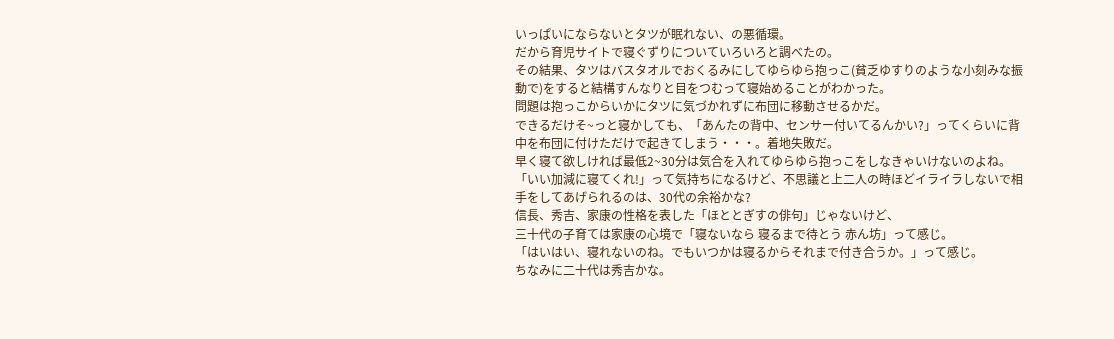いっぱいにならないとタツが眠れない、の悪循環。
だから育児サイトで寝ぐずりについていろいろと調べたの。
その結果、タツはバスタオルでおくるみにしてゆらゆら抱っこ(貧乏ゆすりのような小刻みな振動で)をすると結構すんなりと目をつむって寝始めることがわかった。
問題は抱っこからいかにタツに気づかれずに布団に移動させるかだ。
できるだけそ~っと寝かしても、「あんたの背中、センサー付いてるんかい?」ってくらいに背中を布団に付けただけで起きてしまう・・・。着地失敗だ。
早く寝て欲しければ最低2~30分は気合を入れてゆらゆら抱っこをしなきゃいけないのよね。
「いい加減に寝てくれ!」って気持ちになるけど、不思議と上二人の時ほどイライラしないで相手をしてあげられるのは、30代の余裕かな?
信長、秀吉、家康の性格を表した「ほととぎすの俳句」じゃないけど、
三十代の子育ては家康の心境で「寝ないなら 寝るまで待とう 赤ん坊」って感じ。
「はいはい、寝れないのね。でもいつかは寝るからそれまで付き合うか。」って感じ。
ちなみに二十代は秀吉かな。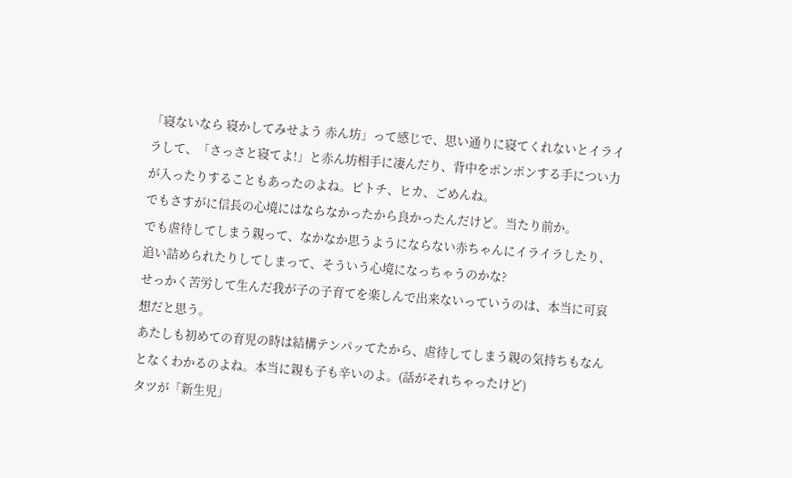「寝ないなら 寝かしてみせよう 赤ん坊」って感じで、思い通りに寝てくれないとイライラして、「さっさと寝てよ!」と赤ん坊相手に凄んだり、背中をポンポンする手につい力が入ったりすることもあったのよね。ピトチ、ヒカ、ごめんね。
でもさすがに信長の心境にはならなかったから良かったんだけど。当たり前か。
でも虐待してしまう親って、なかなか思うようにならない赤ちゃんにイライラしたり、追い詰められたりしてしまって、そういう心境になっちゃうのかな?
せっかく苦労して生んだ我が子の子育てを楽しんで出来ないっていうのは、本当に可哀想だと思う。
あたしも初めての育児の時は結構テンパッてたから、虐待してしまう親の気持ちもなんとなくわかるのよね。本当に親も子も辛いのよ。(話がそれちゃったけど)
タツが「新生児」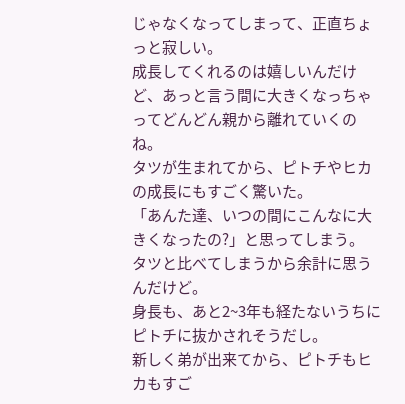じゃなくなってしまって、正直ちょっと寂しい。
成長してくれるのは嬉しいんだけど、あっと言う間に大きくなっちゃってどんどん親から離れていくのね。
タツが生まれてから、ピトチやヒカの成長にもすごく驚いた。
「あんた達、いつの間にこんなに大きくなったの?」と思ってしまう。
タツと比べてしまうから余計に思うんだけど。
身長も、あと2~3年も経たないうちにピトチに抜かされそうだし。
新しく弟が出来てから、ピトチもヒカもすご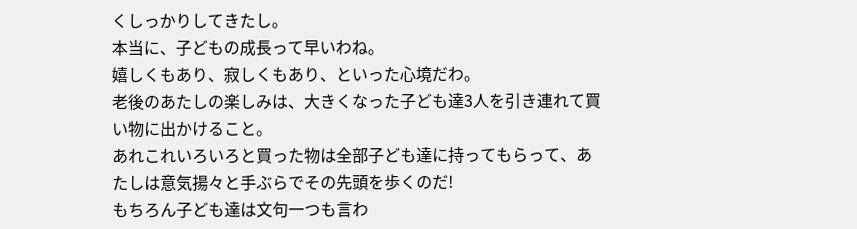くしっかりしてきたし。
本当に、子どもの成長って早いわね。
嬉しくもあり、寂しくもあり、といった心境だわ。
老後のあたしの楽しみは、大きくなった子ども達3人を引き連れて買い物に出かけること。
あれこれいろいろと買った物は全部子ども達に持ってもらって、あたしは意気揚々と手ぶらでその先頭を歩くのだ!
もちろん子ども達は文句一つも言わ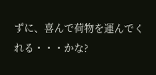ずに、喜んで荷物を運んでくれる・・・かな?